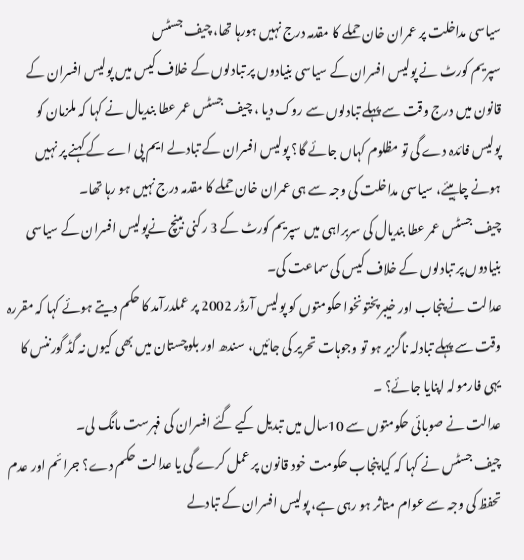سیاسی مداخلت پر عمران خان حملے کا مقدمہ درج نہیں ہورہا تھا، چیف جسٹس
سپریم کورٹ نے پولیس افسران کے سیاسی بنیادوں پر تبادلوں کے خلاف کیس میں پولیس افسران کے قانون میں درج وقت سے پہلے تبادلوں سے روک دیا ، چیف جسٹس عمر عطا بندیال نے کہا کہ ملزمان کو پولیس فائدہ دے گی تو مظلوم کہاں جائے گا؟ پولیس افسران کے تبادلے ایم پی اے کے کہنے پر نہیں ہونے چاہیئے، سیاسی مداخلت کی وجہ سے ہی عمران خان حملے کا مقدمہ درج نہیں ہو رہا تھا۔
چیف جسٹس عمر عطا بندیال کی سربراہی میں سپریم کورٹ کے 3 رکنی بینچ نےپولیس افسران کے سیاسی بنیادوں پر تبادلوں کے خلاف کیس کی سماعت کی۔
عدالت نے پنجاب اور خیبرپختونخوا حکومتوں کو پولیس آرڈر 2002 پر عملدرآمد کا حکم دیتے ہوئے کہا کہ مقررہ وقت سے پہلے تبادلہ ناگزیر ہو تو وجوہات تحریر کی جائیں، سندھ اور بلوچستان میں بھی کیوں نہ گڈ گورننس کا یہی فارمولہ اپنایا جائے؟ ۔
عدالت نے صوبائی حکومتوں سے 10سال میں تبدیل کیے گئے افسران کی فہرست مانگ لی۔
چیف جسٹس نے کہا کہ کیا پنجاب حکومت خود قانون پر عمل کرے گی یا عدالت حکم دے؟ جرائم اور عدم تحفظ کی وجہ سے عوام متاثر ہو رہی ہے، پولیس افسران کے تبادلے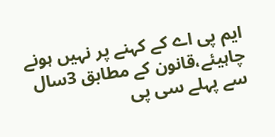ایم پی اے کے کہنے پر نہیں ہونے چاہیئے،قانون کے مطابق 3سال سے پہلے سی پی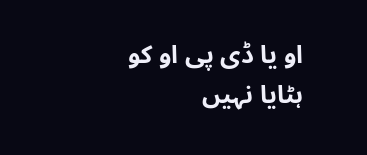او یا ڈی پی او کو ہٹایا نہیں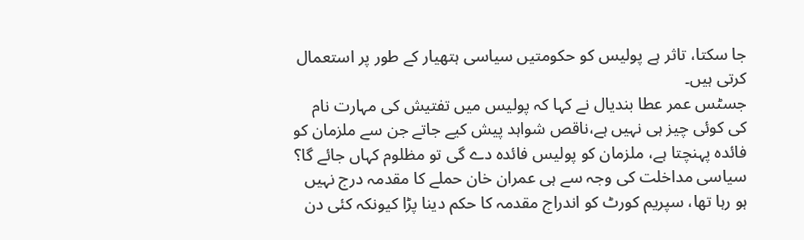جا سکتا، تاثر ہے پولیس کو حکومتیں سیاسی ہتھیار کے طور پر استعمال کرتی ہیں۔
جسٹس عمر عطا بندیال نے کہا کہ پولیس میں تفتیش کی مہارت نام کی کوئی چیز ہی نہیں ہے،ناقص شواہد پیش کیے جاتے جن سے ملزمان کو فائدہ پہنچتا ہے، ملزمان کو پولیس فائدہ دے گی تو مظلوم کہاں جائے گا؟ سیاسی مداخلت کی وجہ سے ہی عمران خان حملے کا مقدمہ درج نہیں ہو رہا تھا، سپریم کورٹ کو اندراج مقدمہ کا حکم دینا پڑا کیونکہ کئی دن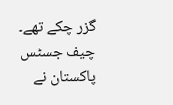گزر چکے تھے۔
چیف جسٹس پاکستان نے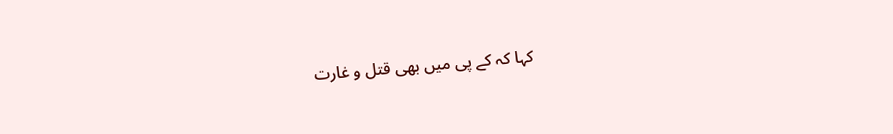کہا کہ کے پی میں بھی قتل و غارت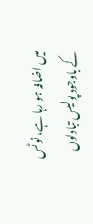میں اضافہ ہو رہا ہے، نوٹس کے باوجود پولیس تبادلوں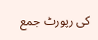کی رپورٹ جمع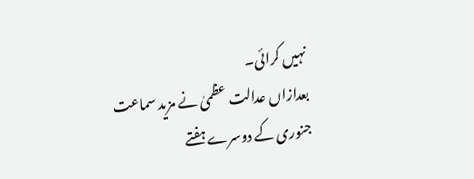نہیں کرائی۔
بعدازاں عدالت عظمیٰ نے مزید سماعت جنوری کے دوسرے ہفتے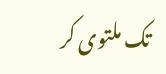تک ملتوی کر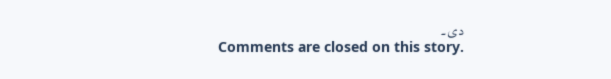دی۔
Comments are closed on this story.